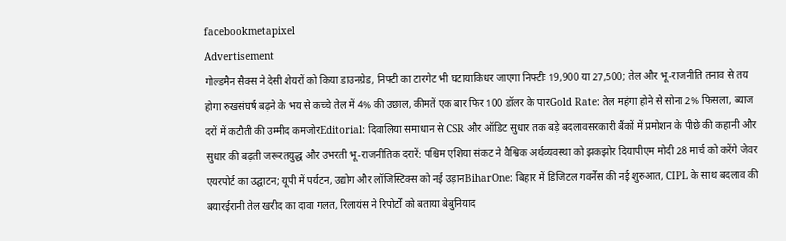facebookmetapixel
Advertisement
गोल्डमैन सैक्स ने देसी शेयरों को किया डाउनग्रेड, निफ्टी का टारगेट भी घटायाकिधर जाएगा निफ्टीः 19,900 या 27,500; तेल और भू-राजनीति तनाव से तय होगा रुखसंघर्ष बढ़ने के भय से कच्चे तेल में 4% की उछाल, कीमतें एक बार फिर 100 डॉलर के पारGold Rate: तेल महंगा होने से सोना 2% फिसला, ब्याज दरों में कटौती की उम्मीद कमजोरEditorial: दिवालिया समाधान से CSR और ऑडिट सुधार तक बड़े बदलावसरकारी बैंकों में प्रमोशन के पीछे की कहानी और सुधार की बढ़ती जरूरतयुद्ध और उभरती भू-राजनीतिक दरारें: पश्चिम एशिया संकट ने वैश्विक अर्थव्यवस्था को झकझोर दियापीएम मोदी 28 मार्च को करेंगे जेवर एयरपोर्ट का उद्घाटन; यूपी में पर्यटन, उद्योग और लॉजिस्टिक्स को नई उड़ानBiharOne: बिहार में डिजिटल गवर्नेंस की नई शुरुआत, CIPL के साथ बदलाव की बयारईरानी तेल खरीद का दावा गलत, रिलायंस ने रिपोर्टों को बताया बेबुनियाद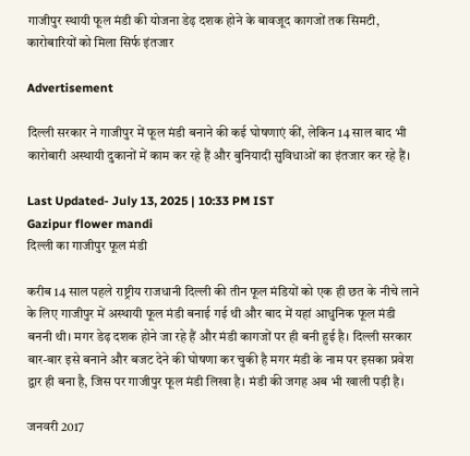गाजीपुर स्थायी फूल मंडी की योजना डेढ़ दशक होने के बावजूद कागजों तक सिमटी, कारोबारियों को मिला सिर्फ इंतजार

Advertisement

दिल्ली सरकार ने गाजीपुर में फूल मंडी बनाने की कई घोषणाएं कीं, लेकिन 14 साल बाद भी कारोबारी अस्थायी दुकानों में काम कर रहे हैं और बुनियादी सुविधाओं का इंतजार कर रहे हैं।

Last Updated- July 13, 2025 | 10:33 PM IST
Gazipur flower mandi
दिल्ली का गाजीपुर फूल मंडी

करीब 14 साल पहले राष्ट्रीय राजधानी दिल्ली की तीन फूल मंडियों को एक ही छत के नीचे लाने के लिए गाजीपुर में अस्थायी फूल मंडी बनाई गई थी और बाद में यहां आधुनिक फूल मंडी बननी थी। मगर डेढ़ दशक होने जा रहे हैं और मंडी कागजों पर ही बनी हुई है। दिल्ली सरकार बार-बार इसे बनाने और बजट देने की घोषणा कर चुकी है मगर मंडी के नाम पर इसका प्रवेश द्वार ही बना है, जिस पर गाजीपुर फूल मंडी लिखा है। मंडी की जगह अब भी खाली पड़ी है।

जनवरी 2017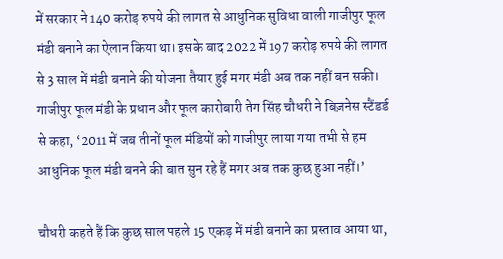में सरकार ने 140 करोड़ रुपये की लागत से आधुनिक सुविधा वाली गाजीपुर फूल मंडी बनाने का ऐलान किया था। इसके बाद 2022 में 197 करोड़ रुपये की लागत से 3 साल में मंडी बनाने की योजना तैयार हुई मगर मंडी अब तक नहीं बन सकी। गाजीपुर फूल मंडी के प्रधान और फूल कारोबारी तेग सिंह चौधरी ने बिज़नेस स्टैंडर्ड से कहा, ‘2011 में जब तीनों फूल मंडियों को गाजीपुर लाया गया तभी से हम आधुनिक फूल मंडी बनने की बात सुन रहे हैं मगर अब तक कुछ हुआ नहीं।’

चौधरी कहते हैं कि कुछ साल पहले 15 एकड़ में मंडी बनाने का प्रस्ताव आया था,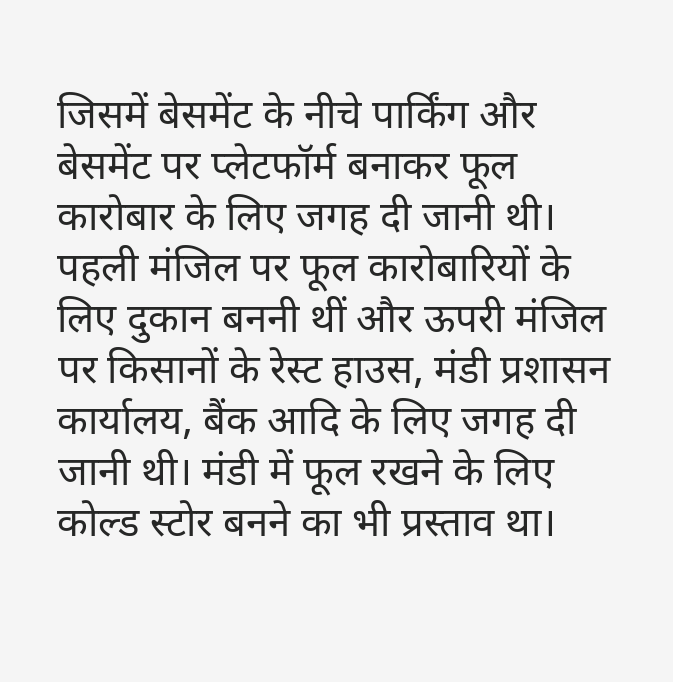जिसमें बेसमेंट के नीचे पार्किंग और बेसमेंट पर प्लेटफॉर्म बनाकर फूल कारोबार के लिए जगह दी जानी थी। पहली मंजिल पर फूल कारोबारियों के लिए दुकान बननी थीं और ऊपरी मंजिल पर किसानों के रेस्ट हाउस, मंडी प्रशासन कार्यालय, बैंक आदि के लिए जगह दी जानी थी। मंडी में फूल रखने के लिए कोल्ड स्टोर बनने का भी प्रस्ताव था।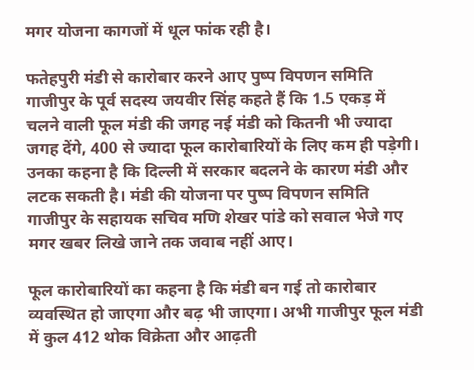मगर योजना कागजों में धूल फांक रही है।

फतेहपुरी मंडी से कारोबार करने आए पुष्प विपणन समिति गाजीपुर के पूर्व सदस्य जयवीर सिंह कहते हैं कि 1.5 एकड़ में चलने वाली फूल मंडी की जगह नई मंडी को कितनी भी ज्यादा जगह देंगे, 400 से ज्यादा फूल कारोबारियों के लिए कम ही पड़ेगी। उनका कहना है कि दिल्ली में सरकार बदलने के कारण मंडी और लटक सकती है। मंडी की योजना पर पुष्प विपणन समिति गाजीपुर के सहायक सचिव मणि शेखर पांडे को सवाल भेजे गए मगर खबर लिखे जाने तक जवाब नहीं आए।

फूल कारोबारियों का कहना है कि मंडी बन गई तो कारोबार व्यवस्थित हो जाएगा और बढ़ भी जाएगा। अभी गाजीपुर फूल मंडी में कुल 412 थोक विक्रेता और आढ़ती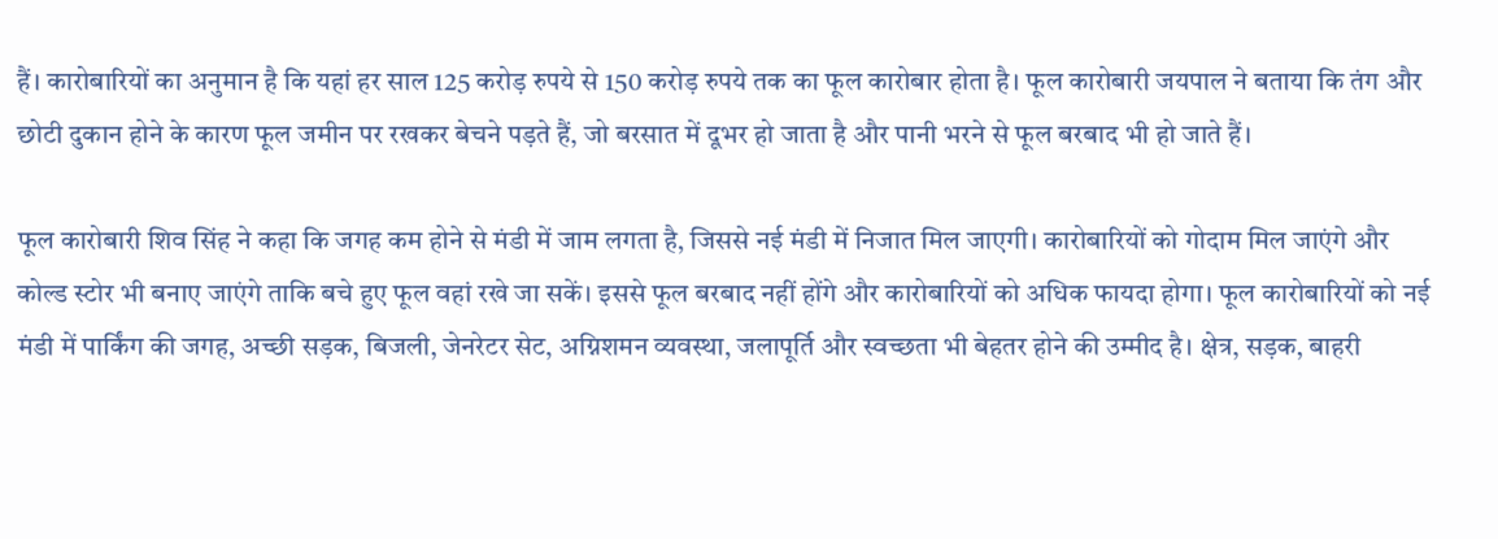हैं। कारोबारियों का अनुमान है कि यहां हर साल 125 करोड़ रुपये से 150 करोड़ रुपये तक का फूल कारोबार होता है। फूल कारोबारी जयपाल ने बताया कि तंग और छोटी दुकान होने के कारण फूल जमीन पर रखकर बेचने पड़ते हैं, जो बरसात में दूभर हो जाता है और पानी भरने से फूल बरबाद भी हो जाते हैं।

फूल कारोबारी शिव सिंह ने कहा कि जगह कम होने से मंडी में जाम लगता है, जिससे नई मंडी में निजात मिल जाएगी। कारोबारियों को गोदाम मिल जाएंगे और कोल्ड स्टोर भी बनाए जाएंगे ताकि बचे हुए फूल वहां रखे जा सकें। इससे फूल बरबाद नहीं होंगे और कारोबारियों को अधिक फायदा होगा। फूल कारोबारियों को नई मंडी में पार्किंग की जगह, अच्छी सड़क, बिजली, जेनरेटर सेट, अग्निशमन व्यवस्था, जलापूर्ति और स्वच्छता भी बेहतर होने की उम्मीद है। क्षेत्र, सड़क, बाहरी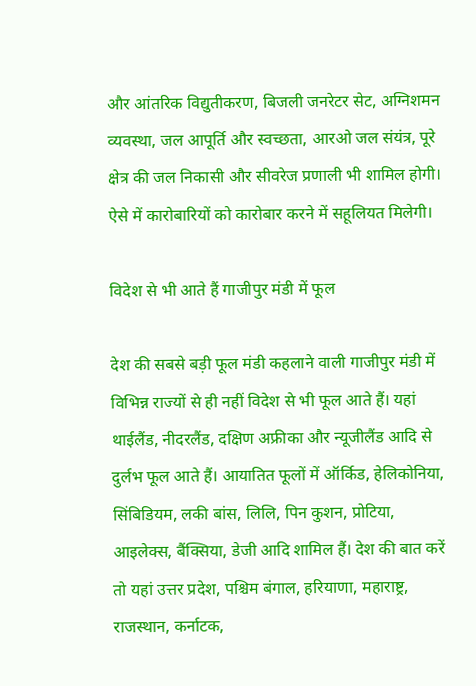और आंतरिक विद्युतीकरण, बिजली जनरेटर सेट, अग्निशमन व्यवस्था, जल आपूर्ति और स्वच्छता, आरओ जल संयंत्र, पूरे क्षेत्र की जल निकासी और सीवरेज प्रणाली भी शामिल होगी। ऐसे में कारोबारियों को कारोबार करने में सहूलियत मिलेगी।

विदेश से भी आते हैं गाजीपुर मंडी में फूल

देश की सबसे बड़ी फूल मंडी कहलाने वाली गाजीपुर मंडी में विभिन्न राज्यों से ही नहीं विदेश से भी फूल आते हैं। यहां थाईलैंड, नीदरलैंड, दक्षिण अफ्रीका और न्यूजीलैंड आदि से दुर्लभ फूल आते हैं। आयातित फूलों में ऑर्किड, हेलिकोनिया, सिंबिडियम, लकी बांस, लिलि, पिन कुशन, प्रोटिया, आइलेक्स, बैंक्सिया, डेजी आदि शामिल हैं। देश की बात करें तो यहां उत्तर प्रदेश, पश्चिम बंगाल, हरियाणा, महाराष्ट्र, राजस्थान, कर्नाटक,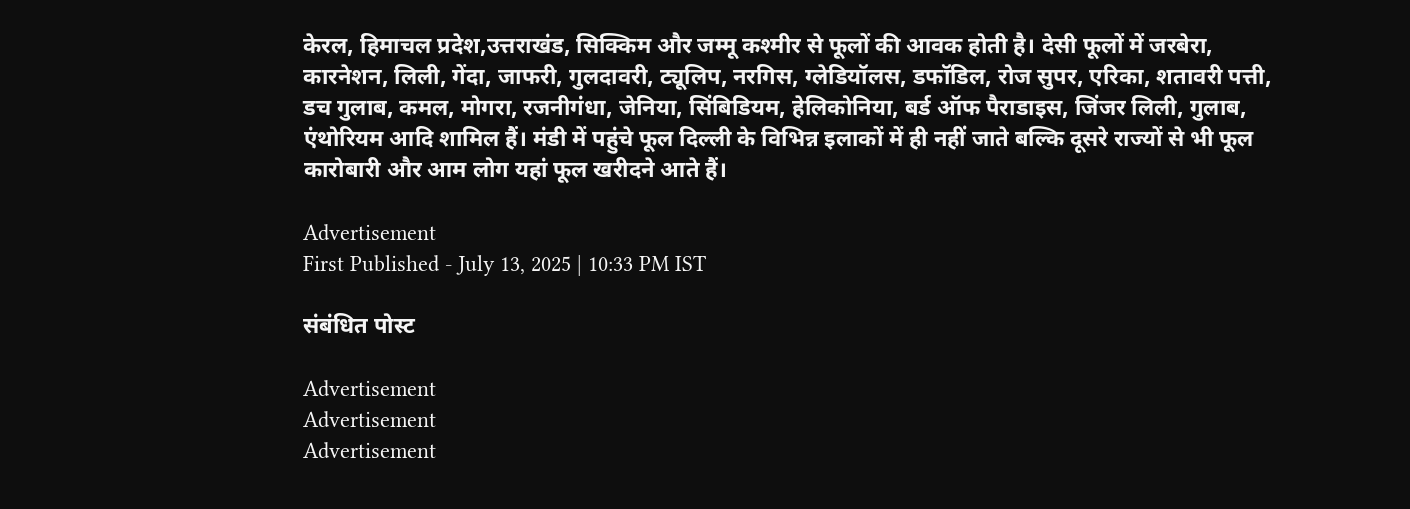केरल, हिमाचल प्रदेश,उत्तराखंड, सिक्किम और जम्मू कश्मीर से फूलों की आवक होती है। देसी फूलों में जरबेरा, कारनेशन, लिली, गेंदा, जाफरी, गुलदावरी, ट्यूलिप, नरगिस, ग्लेडियॉलस, डफॉडिल, रोज सुपर, एरिका, शतावरी पत्ती, डच गुलाब, कमल, मोगरा, रजनीगंधा, जेनिया, सिंबिडियम, हेलिकोनिया, बर्ड ऑफ पैराडाइस, जिंजर लिली, गुलाब, एंथोरियम आदि शामिल हैं। मंडी में पहुंचे फूल दिल्ली के विभिन्न इलाकों में ही नहीं जाते बल्कि दूसरे राज्यों से भी फूल कारोबारी और आम लोग यहां फूल खरीदने आते हैं।

Advertisement
First Published - July 13, 2025 | 10:33 PM IST

संबंधित पोस्ट

Advertisement
Advertisement
Advertisement